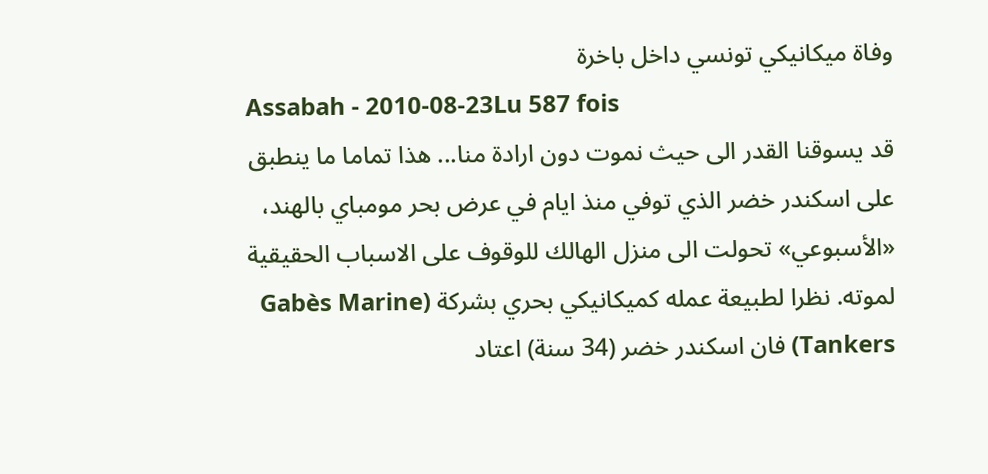وفاة ميكانيكي تونسي داخل باخرة
Assabah - 2010-08-23Lu 587 fois
قد يسوقنا القدر الى حيث نموت دون ارادة منا... هذا تماما ما ينطبق على اسكندر خضر الذي توفي منذ ايام في عرض بحر مومباي بالهند، «الأسبوعي» تحولت الى منزل الهالك للوقوف على الاسباب الحقيقية لموته. نظرا لطبيعة عمله كميكانيكي بحري بشركة (Gabès Marine Tankers) فان اسكندر خضر (34 سنة) اعتاد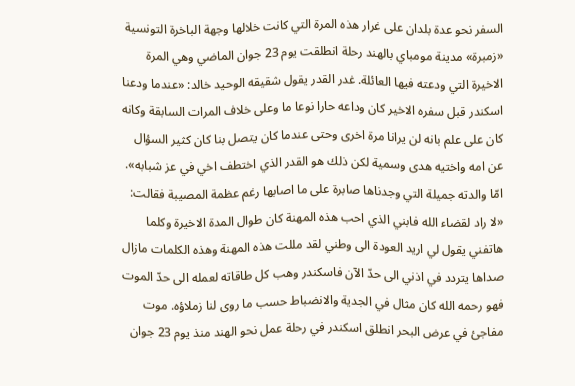السفر نحو عدة بلدان على غرار هذه المرة التي كانت خلالها وجهة الباخرة التونسية «زمبرة» مدينة مومباي بالهند رحلة انطلقت يوم 23 جوان الماضي وهي المرة الاخيرة التي ودعته فيها العائلة. غدر القدر يقول شقيقه الوحيد خالد: «عندما ودعنا اسكندر قبل سفره الاخير كان وداعه حارا نوعا ما وعلى خلاف المرات السابقة وكانه كان على علم بانه لن يرانا مرة اخرى وحتى عندما كان يتصل بنا كان كثير السؤال عن امه واختيه هدى وسمية لكن ذلك هو القدر الذي اختطف اخي في عز شبابه». امّا والدته جميلة التي وجدناها صابرة على ما اصابها رغم عظمة المصيبة فقالت: «لا راد لقضاء الله فابني الذي احب هذه المهنة كان طوال المدة الاخيرة وكلما هاتفني يقول لي اريد العودة الى وطني لقد مللت هذه المهنة وهذه الكلمات مازال صداها يتردد في اذني الى حدّ الآن فاسكندر وهب كل طاقاته لعمله الى حدّ الموت فهو رحمه الله كان مثال في الجدية والانضباط حسب ما روى لنا زملاؤه. موت مفاجئ في عرض البحر انطلق اسكندر في رحلة عمل نحو الهند منذ يوم 23 جوان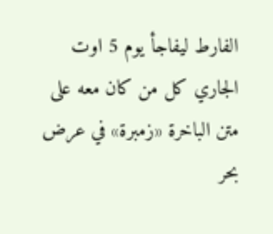الفارط ليفاجأ يوم 5 اوت الجاري كل من كان معه على متن الباخرة «زمبرة» في عرض بحر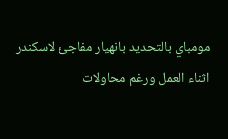مومباي بالتحديد بانهيار مفاجئ لاسكندر اثناء العمل ورغم محاولات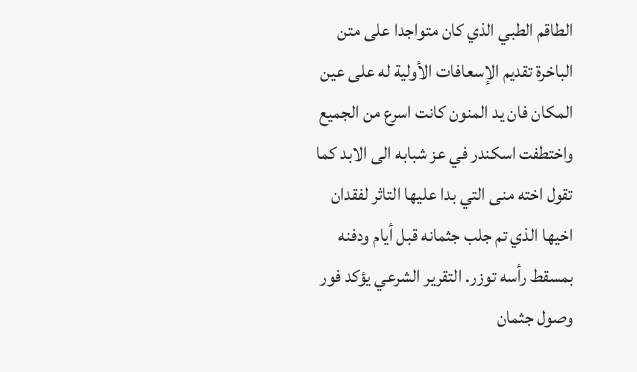الطاقم الطبي الذي كان متواجدا على متن الباخرة تقديم الإسعافات الأولية له على عين المكان فان يد المنون كانت اسرع من الجميع واختطفت اسكندر في عز شبابه الى الابد كما تقول اخته منى التي بدا عليها التاثر لفقدان اخيها الذي تم جلب جثمانه قبل أيام ودفنه بمسقط رأسه توزر. التقرير الشرعي يؤكد فور وصول جثمان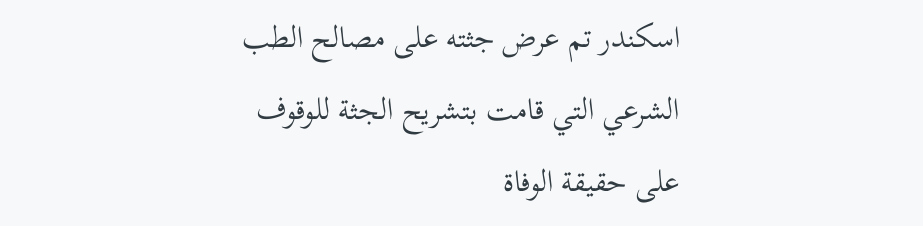اسكندر تم عرض جثته على مصالح الطب الشرعي التي قامت بتشريح الجثة للوقوف على حقيقة الوفاة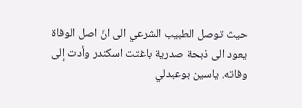حيث توصل الطبيب الشرعي الى انّ اصل الوفاة يعود الى ذبحة صدرية باغتت اسكندر وأدت إلى وفاته. ياسين بوعبدلي